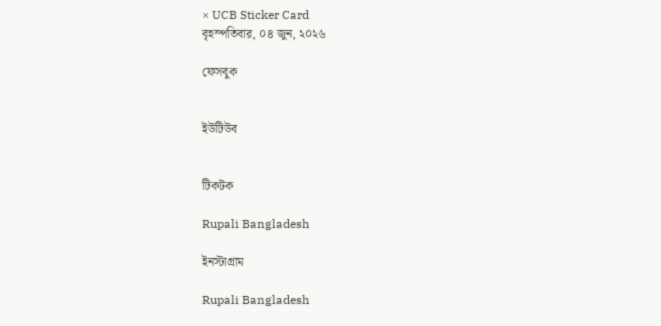× UCB Sticker Card
বৃহস্পতিবার, ০৪ জুন, ২০২৬

ফেসবুক


ইউটিউব


টিকটক

Rupali Bangladesh

ইনস্টাগ্রাম

Rupali Bangladesh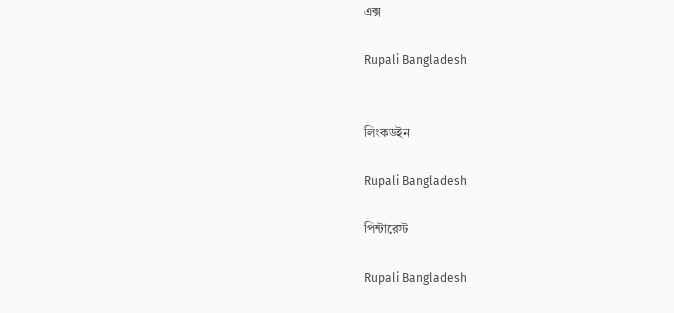এক্স

Rupali Bangladesh


লিংকডইন

Rupali Bangladesh

পিন্টারেস্ট

Rupali Bangladesh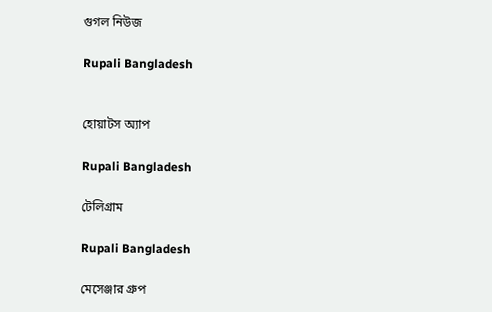গুগল নিউজ

Rupali Bangladesh


হোয়াটস অ্যাপ

Rupali Bangladesh

টেলিগ্রাম

Rupali Bangladesh

মেসেঞ্জার গ্রুপ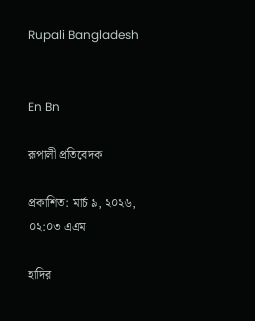Rupali Bangladesh


En Bn

রূপালী প্রতিবেদক

প্রকাশিত: মার্চ ৯, ২০২৬, ০২:০৩ এএম

হাদির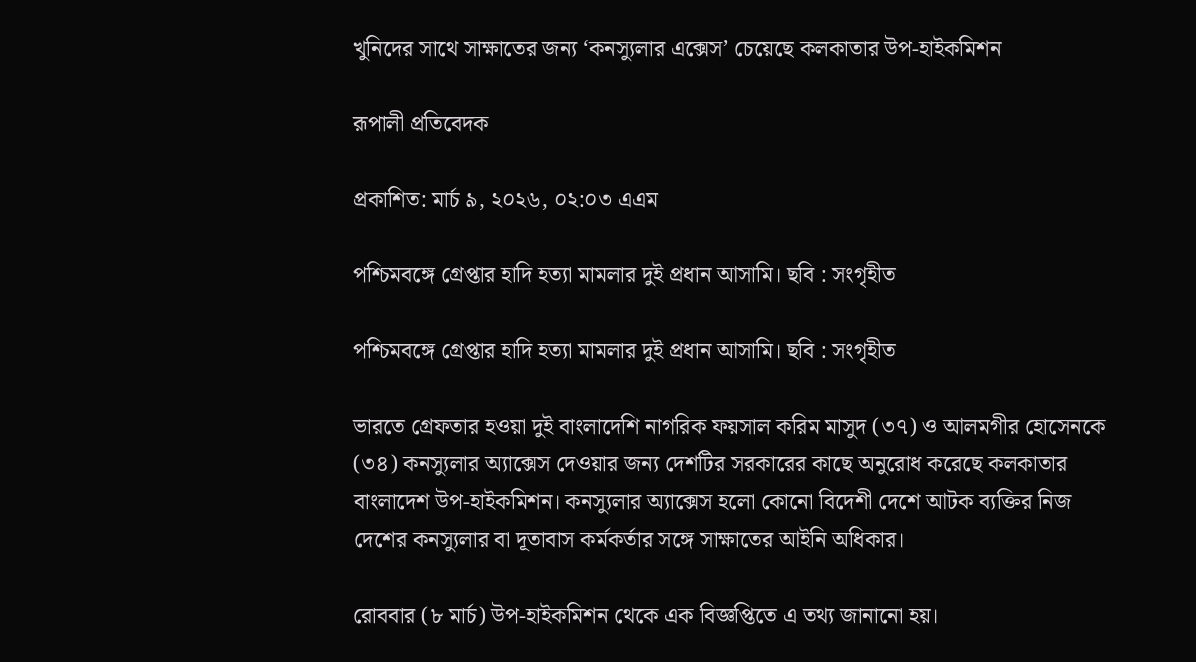খুনিদের সাথে সাক্ষাতের জন্য ‘কনস্যুলার এক্সেস’ চেয়েছে কলকাতার উপ-হাইকমিশন

রূপালী প্রতিবেদক

প্রকাশিত: মার্চ ৯, ২০২৬, ০২:০৩ এএম

পশ্চিমবঙ্গে গ্রেপ্তার হাদি হত্যা মামলার দুই প্রধান আসামি। ছবি : সংগৃহীত

পশ্চিমবঙ্গে গ্রেপ্তার হাদি হত্যা মামলার দুই প্রধান আসামি। ছবি : সংগৃহীত

ভারতে গ্রেফতার হওয়া দুই বাংলাদেশি নাগরিক ফয়সাল করিম মাসুদ (৩৭) ও আলমগীর হোসেনকে (৩৪) কনস্যুলার অ্যাক্সেস দেওয়ার জন্য দেশটির সরকারের কাছে অনুরোধ করেছে কলকাতার বাংলাদেশ উপ-হাইকমিশন। কনস্যুলার অ্যাক্সেস হলো কোনো বিদেশী দেশে আটক ব্যক্তির নিজ দেশের কনস্যুলার বা দূতাবাস কর্মকর্তার সঙ্গে সাক্ষাতের আইনি অধিকার।

রোববার (৮ মার্চ) উপ-হাইকমিশন থেকে এক বিজ্ঞপ্তিতে এ তথ্য জানানো হয়।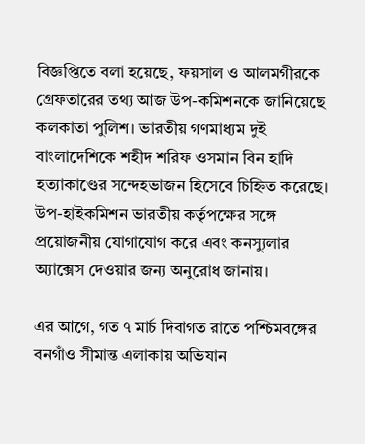বিজ্ঞপ্তিতে বলা হয়েছে, ফয়সাল ও আলমগীরকে গ্রেফতারের তথ্য আজ উপ-কমিশনকে জানিয়েছে কলকাতা পুলিশ। ভারতীয় গণমাধ্যম দুই বাংলাদেশিকে শহীদ শরিফ ওসমান বিন হাদি হত্যাকাণ্ডের সন্দেহভাজন হিসেবে চিহ্নিত করেছে। উপ-হাইকমিশন ভারতীয় কর্তৃপক্ষের সঙ্গে প্রয়োজনীয় যোগাযোগ করে এবং কনস্যুলার অ্যাক্সেস দেওয়ার জন্য অনুরোধ জানায়।

এর আগে, গত ৭ মার্চ দিবাগত রাতে পশ্চিমবঙ্গের বনগাঁও সীমান্ত এলাকায় অভিযান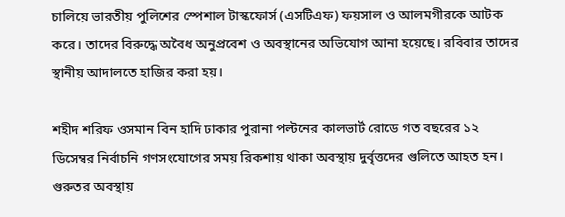চালিয়ে ভারতীয় পুলিশের স্পেশাল টাস্কফোর্স (এসটিএফ) ফয়সাল ও আলমগীরকে আটক করে। তাদের বিরুদ্ধে অবৈধ অনুপ্রবেশ ও অবস্থানের অভিযোগ আনা হয়েছে। রবিবার তাদের স্থানীয় আদালতে হাজির করা হয়।

শহীদ শরিফ ওসমান বিন হাদি ঢাকার পুরানা পল্টনের কালভার্ট রোডে গত বছরের ১২ ডিসেম্বর নির্বাচনি গণসংযোগের সময় রিকশায় থাকা অবস্থায় দুর্বৃত্তদের গুলিতে আহত হন। গুরুতর অবস্থায়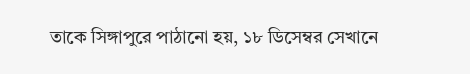তাকে সিঙ্গাপুরে পাঠানো হয়, ১৮ ডিসেম্বর সেখানে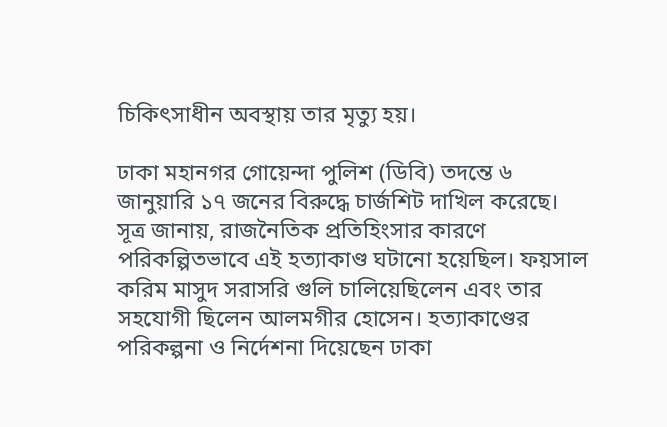চিকিৎসাধীন অবস্থায় তার মৃত্যু হয়।

ঢাকা মহানগর গোয়েন্দা পুলিশ (ডিবি) তদন্তে ৬ জানুয়ারি ১৭ জনের বিরুদ্ধে চার্জশিট দাখিল করেছে। সূত্র জানায়, রাজনৈতিক প্রতিহিংসার কারণে পরিকল্পিতভাবে এই হত্যাকাণ্ড ঘটানো হয়েছিল। ফয়সাল করিম মাসুদ সরাসরি গুলি চালিয়েছিলেন এবং তার সহযোগী ছিলেন আলমগীর হোসেন। হত্যাকাণ্ডের পরিকল্পনা ও নির্দেশনা দিয়েছেন ঢাকা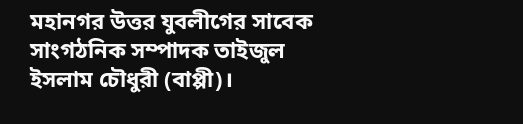মহানগর উত্তর যুবলীগের সাবেক সাংগঠনিক সম্পাদক তাইজুল ইসলাম চৌধুরী (বাপ্পী)।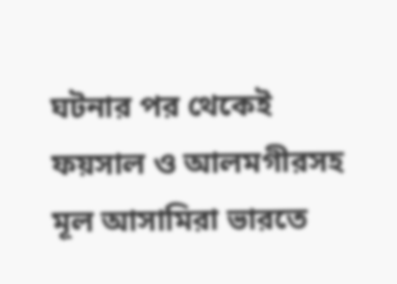ঘটনার পর থেকেই ফয়সাল ও আলমগীরসহ মূল আসামিরা ভারতে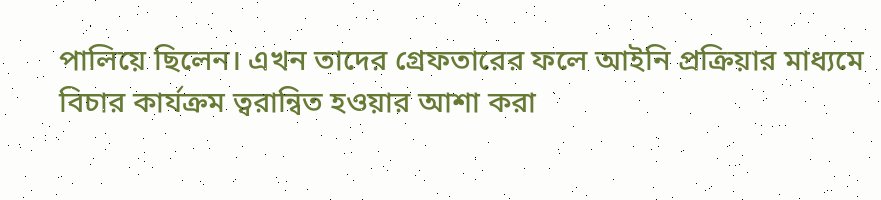পালিয়ে ছিলেন। এখন তাদের গ্রেফতারের ফলে আইনি প্রক্রিয়ার মাধ্যমে বিচার কার্যক্রম ত্বরান্বিত হওয়ার আশা করা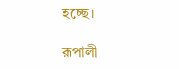হচ্ছে।

রূপালী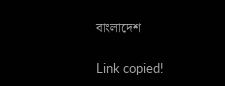বাংলাদেশ

Link copied!